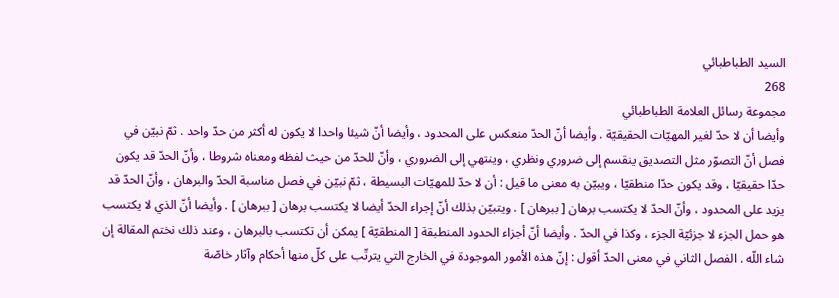السيد الطباطبائي
268
مجموعة رسائل العلامة الطباطبائي
وأيضا أن لا حدّ لغير المهيّات الحقيقيّة . وأيضا أنّ الحدّ منعكس على المحدود ، وأيضا أنّ شيئا واحدا لا يكون له أكثر من حدّ واحد . ثمّ نبيّن في فصل أنّ التصوّر مثل التصديق ينقسم إلى ضروري ونظري ، وينتهي إلى الضروري ، وأنّ للحدّ من حيث لفظه ومعناه شروطا ، وأنّ الحدّ قد يكون حدّا حقيقيّا ، وقد يكون حدّا منطقيّا ، ويبيّن به معنى ما قيل : أن لا حدّ للمهيّات البسيطة ، ثمّ نبيّن في فصل مناسبة الحدّ والبرهان ، وأنّ الحدّ قد يزيد على المحدود ، وأنّ الحدّ لا يكتسب برهان [ ببرهان ] . ويتبيّن بذلك أنّ إجراء الحدّ أيضا لا يكتسب برهان [ ببرهان ] . وأيضا أنّ الذي لا يكتسب هو حمل الجزء لا جزئيّة الجزء ، وكذا في الحدّ . وأيضا أنّ أجزاء الحدود المنطبقة [ المنطقيّة ] يمكن أن تكتسب بالبرهان ، وعند ذلك نختم المقالة إن شاء اللّه . الفصل الثاني في معنى الحدّ أقول : إنّ هذه الأمور الموجودة في الخارج التي يترتّب على كلّ منها أحكام وآثار خاصّة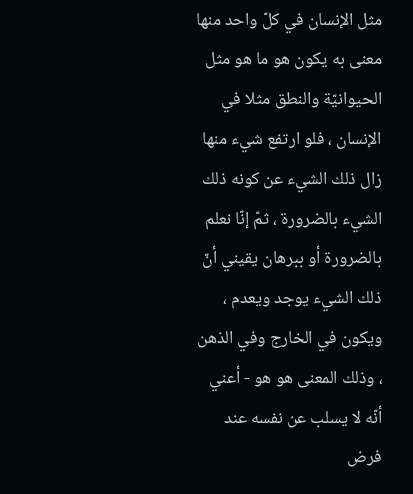مثل الإنسان في كلّ واحد منها معنى به يكون هو ما هو مثل الحيوانيّة والنطق مثلا في الإنسان ، فلو ارتفع شيء منها زال ذلك الشيء عن كونه ذلك الشيء بالضرورة ، ثمّ إنّا نعلم بالضرورة أو ببرهان يقيني أنّ ذلك الشيء يوجد ويعدم ، ويكون في الخارج وفي الذهن ، وذلك المعنى هو هو - أعني أنّه لا يسلب عن نفسه عند فرض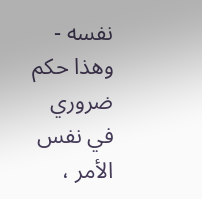نفسه - وهذا حكم ضروري في نفس الأمر ،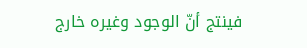فينتج أنّ الوجود وغيره خارج